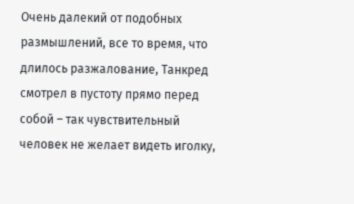Очень далекий от подобных размышлений, все то время, что длилось разжалование, Танкред смотрел в пустоту прямо перед собой – так чувствительный человек не желает видеть иголку,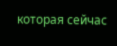которая сейчас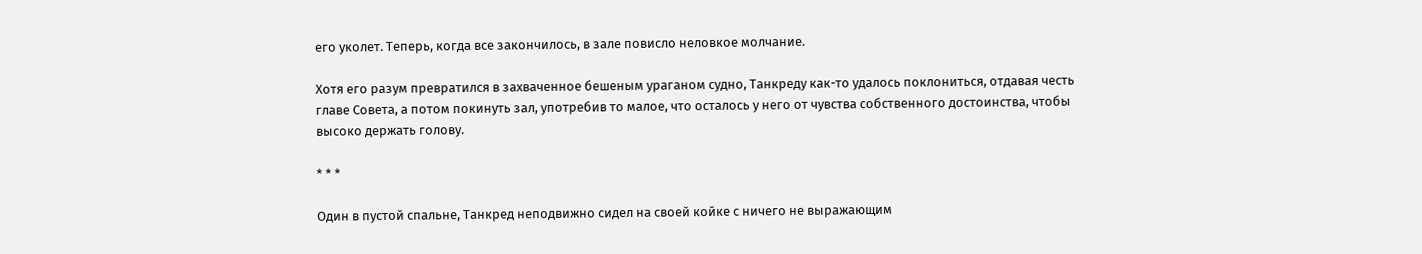его уколет. Теперь, когда все закончилось, в зале повисло неловкое молчание.

Хотя его разум превратился в захваченное бешеным ураганом судно, Танкреду как-то удалось поклониться, отдавая честь главе Совета, а потом покинуть зал, употребив то малое, что осталось у него от чувства собственного достоинства, чтобы высоко держать голову.

* * *

Один в пустой спальне, Танкред неподвижно сидел на своей койке с ничего не выражающим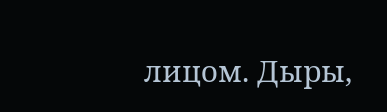лицом. Дыры,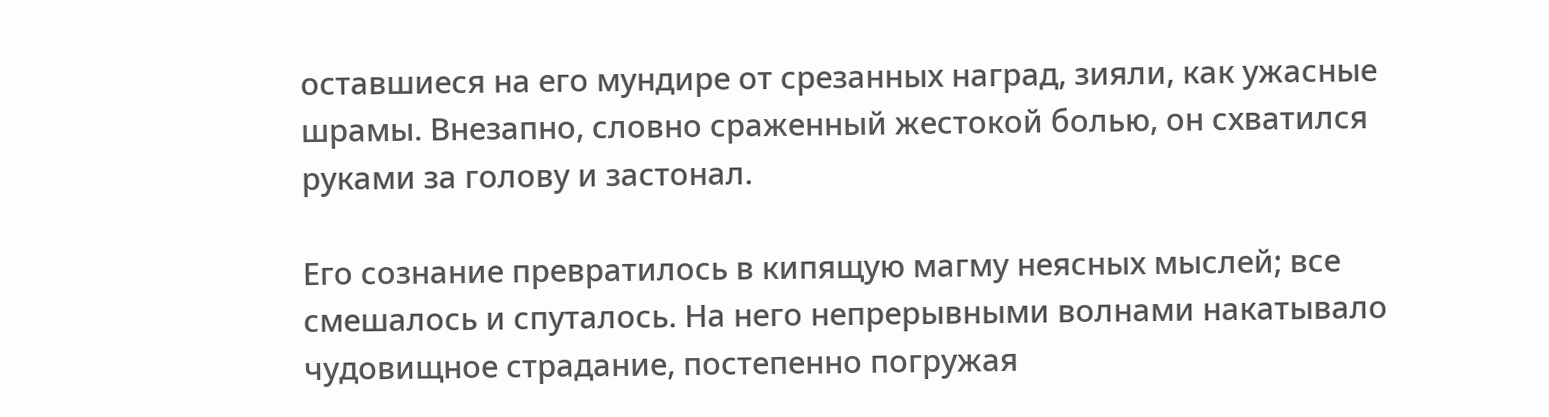оставшиеся на его мундире от срезанных наград, зияли, как ужасные шрамы. Внезапно, словно сраженный жестокой болью, он схватился руками за голову и застонал.

Его сознание превратилось в кипящую магму неясных мыслей; все смешалось и спуталось. На него непрерывными волнами накатывало чудовищное страдание, постепенно погружая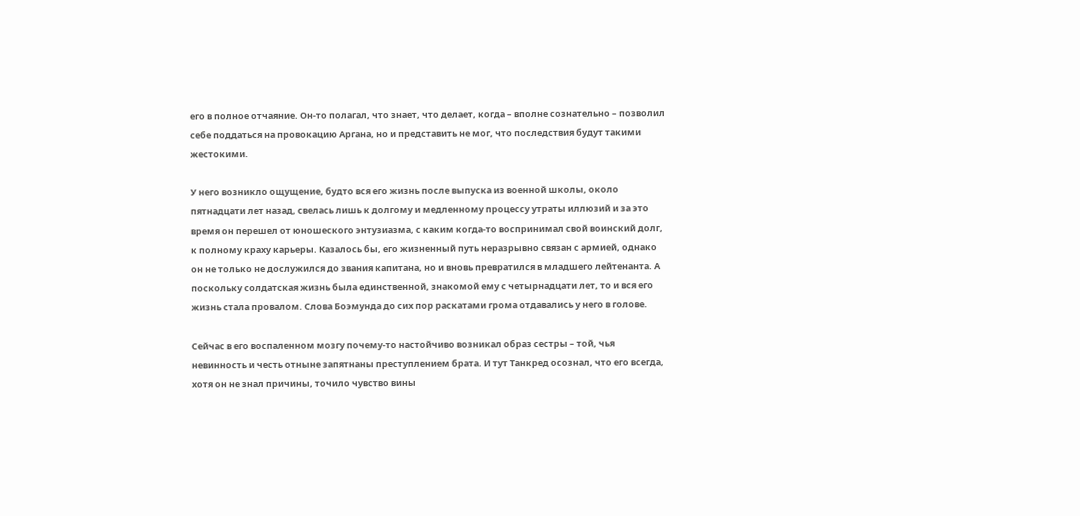его в полное отчаяние. Он-то полагал, что знает, что делает, когда – вполне сознательно – позволил себе поддаться на провокацию Аргана, но и представить не мог, что последствия будут такими жестокими.

У него возникло ощущение, будто вся его жизнь после выпуска из военной школы, около пятнадцати лет назад, свелась лишь к долгому и медленному процессу утраты иллюзий и за это время он перешел от юношеского энтузиазма, с каким когда-то воспринимал свой воинский долг, к полному краху карьеры. Казалось бы, его жизненный путь неразрывно связан с армией, однако он не только не дослужился до звания капитана, но и вновь превратился в младшего лейтенанта. А поскольку солдатская жизнь была единственной, знакомой ему с четырнадцати лет, то и вся его жизнь стала провалом. Слова Боэмунда до сих пор раскатами грома отдавались у него в голове.

Сейчас в его воспаленном мозгу почему-то настойчиво возникал образ сестры – той, чья невинность и честь отныне запятнаны преступлением брата. И тут Танкред осознал, что его всегда, хотя он не знал причины, точило чувство вины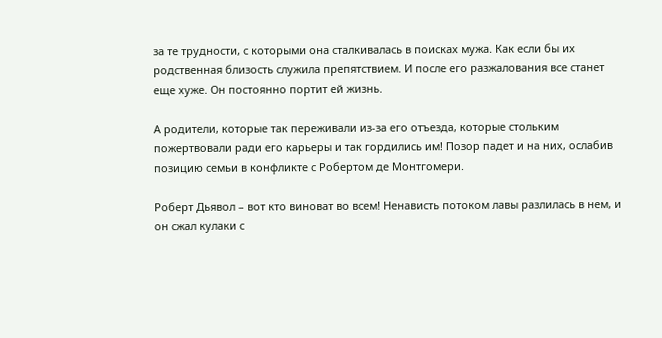за те трудности, с которыми она сталкивалась в поисках мужа. Как если бы их родственная близость служила препятствием. И после его разжалования все станет еще хуже. Он постоянно портит ей жизнь.

А родители, которые так переживали из-за его отъезда, которые стольким пожертвовали ради его карьеры и так гордились им! Позор падет и на них, ослабив позицию семьи в конфликте с Робертом де Монтгомери.

Роберт Дьявол – вот кто виноват во всем! Ненависть потоком лавы разлилась в нем, и он сжал кулаки с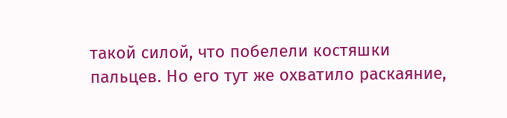такой силой, что побелели костяшки пальцев. Но его тут же охватило раскаяние,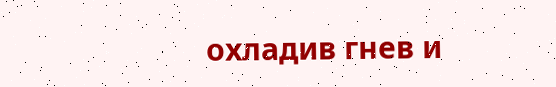охладив гнев и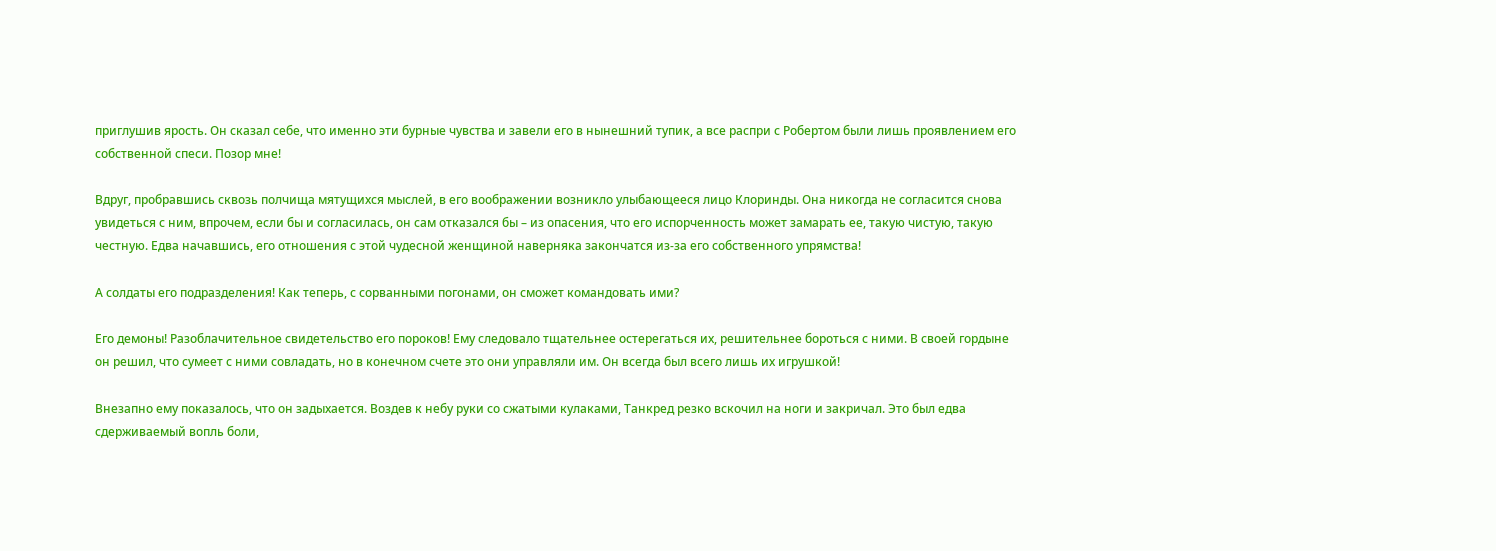приглушив ярость. Он сказал себе, что именно эти бурные чувства и завели его в нынешний тупик, а все распри с Робертом были лишь проявлением его собственной спеси. Позор мне!

Вдруг, пробравшись сквозь полчища мятущихся мыслей, в его воображении возникло улыбающееся лицо Клоринды. Она никогда не согласится снова увидеться с ним, впрочем, если бы и согласилась, он сам отказался бы – из опасения, что его испорченность может замарать ее, такую чистую, такую честную. Едва начавшись, его отношения с этой чудесной женщиной наверняка закончатся из-за его собственного упрямства!

А солдаты его подразделения! Как теперь, с сорванными погонами, он сможет командовать ими?

Его демоны! Разоблачительное свидетельство его пороков! Ему следовало тщательнее остерегаться их, решительнее бороться с ними. В своей гордыне он решил, что сумеет с ними совладать, но в конечном счете это они управляли им. Он всегда был всего лишь их игрушкой!

Внезапно ему показалось, что он задыхается. Воздев к небу руки со сжатыми кулаками, Танкред резко вскочил на ноги и закричал. Это был едва сдерживаемый вопль боли,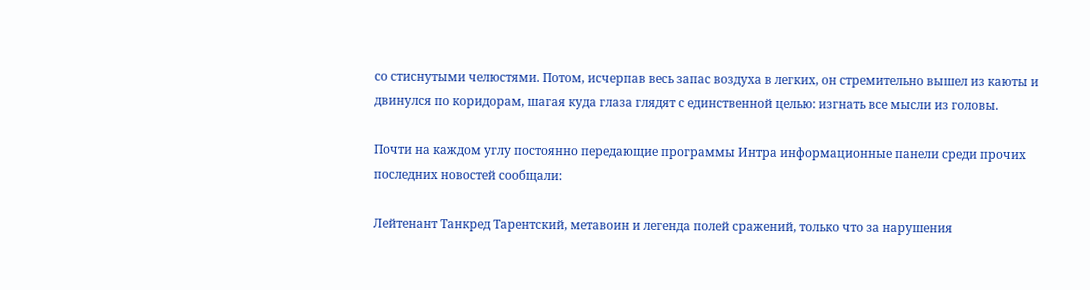со стиснутыми челюстями. Потом, исчерпав весь запас воздуха в легких, он стремительно вышел из каюты и двинулся по коридорам, шагая куда глаза глядят с единственной целью: изгнать все мысли из головы.

Почти на каждом углу постоянно передающие программы Интра информационные панели среди прочих последних новостей сообщали:

Лейтенант Танкред Тарентский, метавоин и легенда полей сражений, только что за нарушения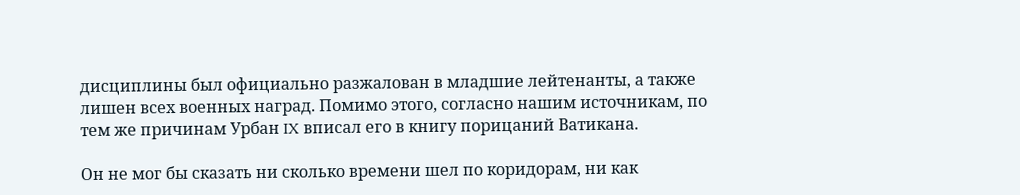дисциплины был официально разжалован в младшие лейтенанты, а также лишен всех военных наград. Помимо этого, согласно нашим источникам, по тем же причинам Урбан IX вписал его в книгу порицаний Ватикана.

Он не мог бы сказать ни сколько времени шел по коридорам, ни как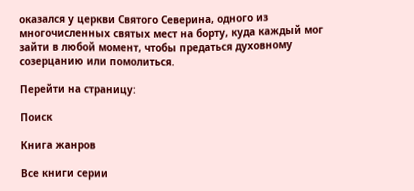оказался у церкви Святого Северина, одного из многочисленных святых мест на борту, куда каждый мог зайти в любой момент, чтобы предаться духовному созерцанию или помолиться.

Перейти на страницу:

Поиск

Книга жанров

Все книги серии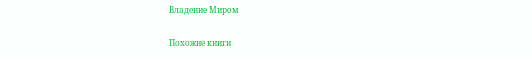Владение Миром

Похожие книги